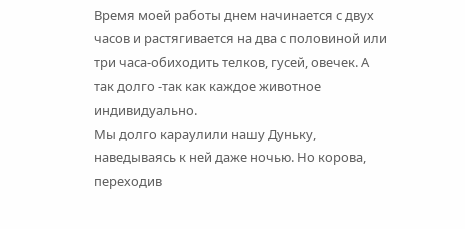Время моей работы днем начинается с двух часов и растягивается на два с половиной или три часа-обиходить телков, гусей, овечек. А так долго -так как каждое животное индивидуально.
Мы долго караулили нашу Дуньку, наведываясь к ней даже ночью. Но корова, переходив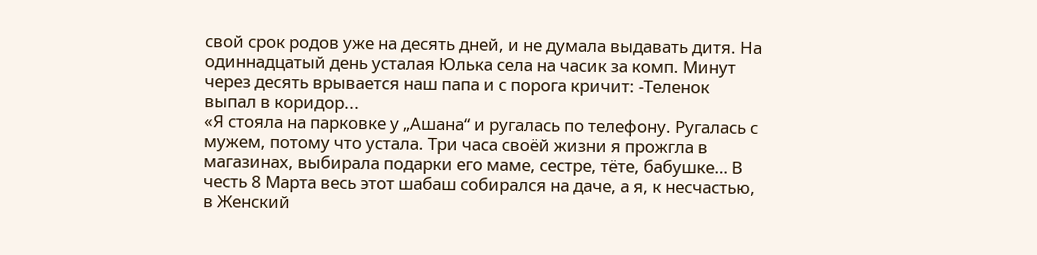свой срок родов уже на десять дней, и не думала выдавать дитя. На одиннадцатый день усталая Юлька села на часик за комп. Минут через десять врывается наш папа и с порога кричит: -Теленок выпал в коридор...
«Я стояла на парковке у „Ашана“ и ругалась по телефону. Ругалась с мужем, потому что устала. Три часа своёй жизни я прожгла в магазинах, выбирала подарки его маме, сестре, тёте, бабушке… В честь 8 Марта весь этот шабаш собирался на даче, а я, к несчастью, в Женский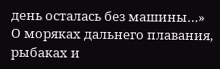день осталась без машины…»
О моряках дальнего плавания, рыбаках и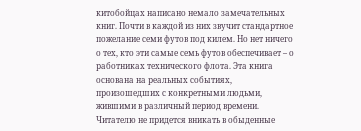китобойцах написано немало замечательных книг. Почти в каждой из них звучит стандартное пожелание семи футов под килем. Но нет ничего о тех, кто эти самые семь футов обеспечивает – о работниках технического флота. Эта книга основана на реальных событиях, произошедших с конкретными людьми, жившими в различный период времени. Читателю не придется вникать в обыденные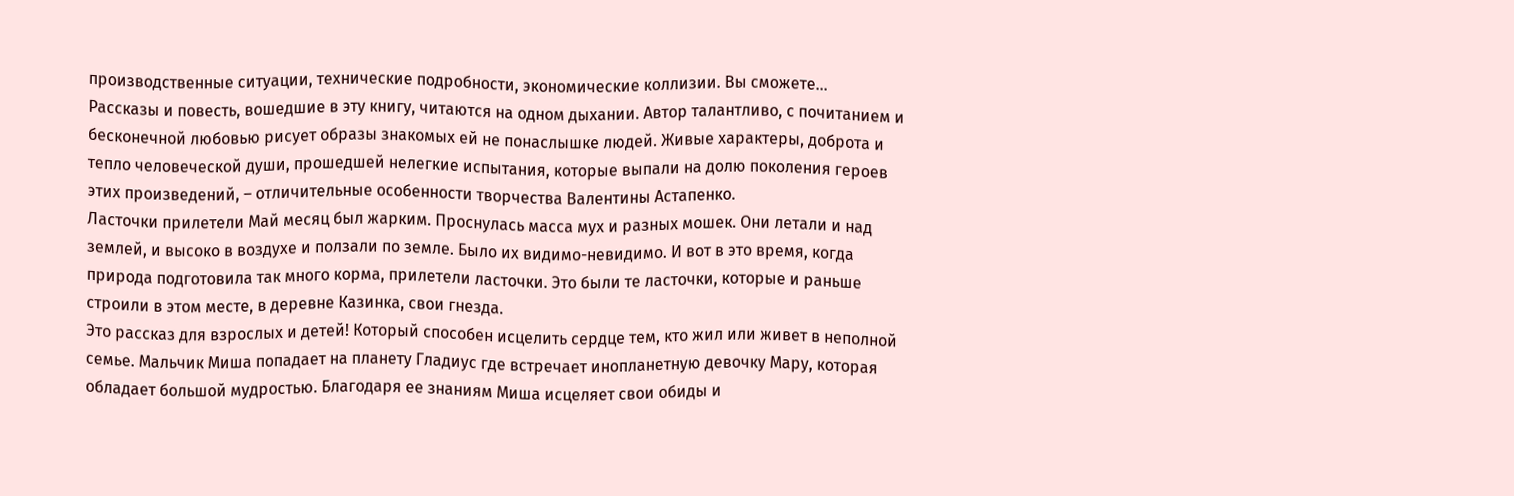производственные ситуации, технические подробности, экономические коллизии. Вы сможете...
Рассказы и повесть, вошедшие в эту книгу, читаются на одном дыхании. Автор талантливо, с почитанием и бесконечной любовью рисует образы знакомых ей не понаслышке людей. Живые характеры, доброта и тепло человеческой души, прошедшей нелегкие испытания, которые выпали на долю поколения героев этих произведений, – отличительные особенности творчества Валентины Астапенко.
Ласточки прилетели Май месяц был жарким. Проснулась масса мух и разных мошек. Они летали и над землей, и высоко в воздухе и ползали по земле. Было их видимо-невидимо. И вот в это время, когда природа подготовила так много корма, прилетели ласточки. Это были те ласточки, которые и раньше строили в этом месте, в деревне Казинка, свои гнезда.
Это рассказ для взрослых и детей! Который способен исцелить сердце тем, кто жил или живет в неполной семье. Мальчик Миша попадает на планету Гладиус где встречает инопланетную девочку Мару, которая обладает большой мудростью. Благодаря ее знаниям Миша исцеляет свои обиды и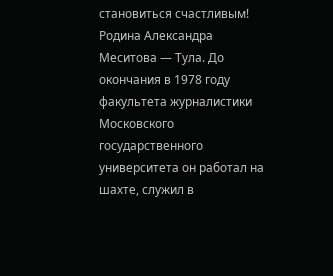становиться счастливым!
Родина Александра Меситова — Тула. До окончания в 1978 году факультета журналистики Московского государственного университета он работал на шахте, служил в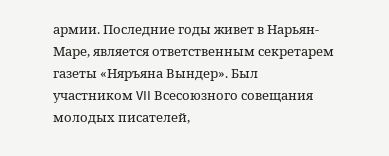армии. Последние годы живет в Нарьян-Маре, является ответственным секретарем газеты «Няръяна Вындер». Был участником VII Всесоюзного совещания молодых писателей,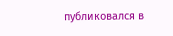публиковался в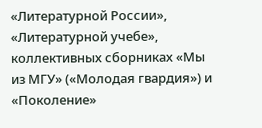«Литературной России», «Литературной учебе», коллективных сборниках «Мы из МГУ» («Молодая гвардия») и «Поколение»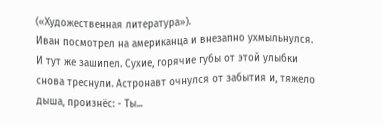(«Художественная литература»).
Иван посмотрел на американца и внезапно ухмыльнулся. И тут же зашипел. Сухие, горячие губы от этой улыбки снова треснули. Астронавт очнулся от забытия и, тяжело дыша, произнёс: - Ты...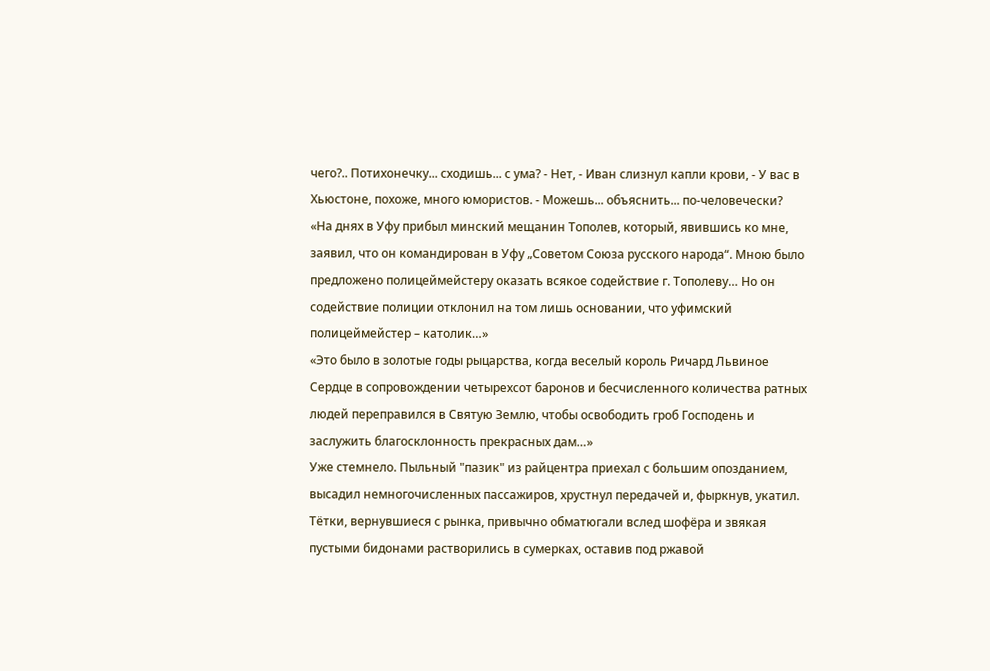чего?.. Потихонечку... сходишь... с ума? - Нет, - Иван слизнул капли крови, - У вас в Хьюстоне, похоже, много юмористов. - Можешь... объяснить... по-человечески?
«На днях в Уфу прибыл минский мещанин Тополев, который, явившись ко мне, заявил, что он командирован в Уфу „Советом Союза русского народа“. Мною было предложено полицеймейстеру оказать всякое содействие г. Тополеву… Но он содействие полиции отклонил на том лишь основании, что уфимский полицеймейстер – католик…»
«Это было в золотые годы рыцарства, когда веселый король Ричард Львиное Сердце в сопровождении четырехсот баронов и бесчисленного количества ратных людей переправился в Святую Землю, чтобы освободить гроб Господень и заслужить благосклонность прекрасных дам…»
Уже стемнело. Пыльный "пазик" из райцентра приехал с большим опозданием, высадил немногочисленных пассажиров, хрустнул передачей и, фыркнув, укатил. Тётки, вернувшиеся с рынка, привычно обматюгали вслед шофёра и звякая пустыми бидонами растворились в сумерках, оставив под ржавой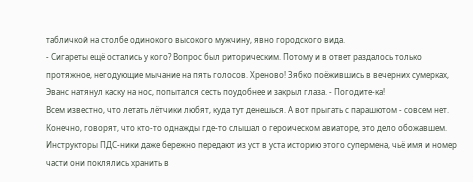табличкой на столбе одинокого высокого мужчину, явно городского вида.
- Сигареты ещё остались у кого? Вопрос был риторическим. Потому и в ответ раздалось только протяжное, негодующие мычание на пять голосов. Хреново! Зябко поёжившись в вечерних сумерках, Эванс натянул каску на нос, попытался сесть поудобнее и закрыл глаза. - Погодите-ка!
Всем известно, что летать лётчики любят, куда тут денешься. А вот прыгать с парашютом - совсем нет. Конечно, говорят, что кто-то однажды где-то слышал о героическом авиаторе, это дело обожавшем. Инструкторы ПДС-ники даже бережно передают из уст в уста историю этого супермена, чьё имя и номер части они поклялись хранить в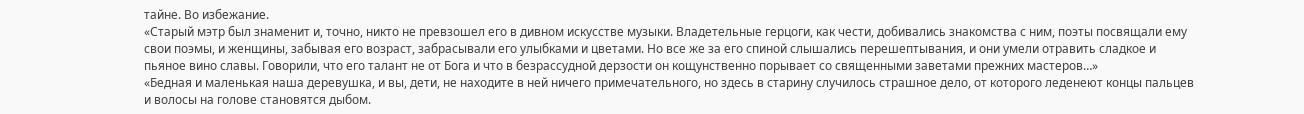тайне. Во избежание.
«Старый мэтр был знаменит и, точно, никто не превзошел его в дивном искусстве музыки. Владетельные герцоги, как чести, добивались знакомства с ним, поэты посвящали ему свои поэмы, и женщины, забывая его возраст, забрасывали его улыбками и цветами. Но все же за его спиной слышались перешептывания, и они умели отравить сладкое и пьяное вино славы. Говорили, что его талант не от Бога и что в безрассудной дерзости он кощунственно порывает со священными заветами прежних мастеров…»
«Бедная и маленькая наша деревушка, и вы, дети, не находите в ней ничего примечательного, но здесь в старину случилось страшное дело, от которого леденеют концы пальцев и волосы на голове становятся дыбом.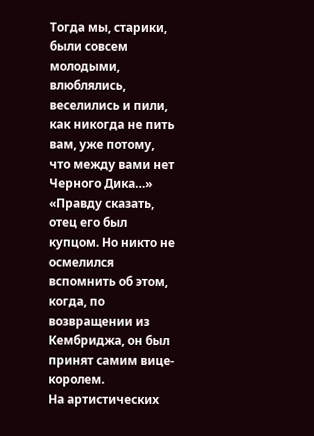Тогда мы, старики, были совсем молодыми, влюблялись, веселились и пили, как никогда не пить вам, уже потому, что между вами нет Черного Дика…»
«Правду сказать, отец его был купцом. Но никто не осмелился вспомнить об этом, когда, по возвращении из Кембриджа, он был принят самим вице-королем.
На артистических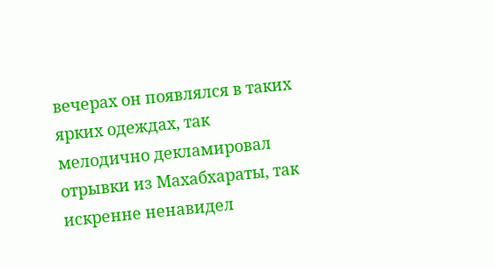вечерах он появлялся в таких ярких одеждах, так мелодично декламировал отрывки из Махабхараты, так искренне ненавидел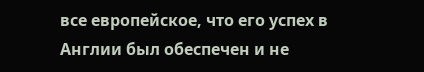все европейское, что его успех в Англии был обеспечен и не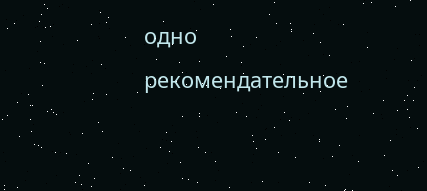одно рекомендательное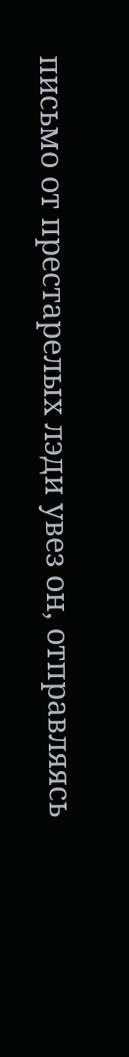письмо от престарелых лэди увез он, отправляясь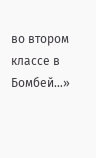во втором классе в Бомбей…»